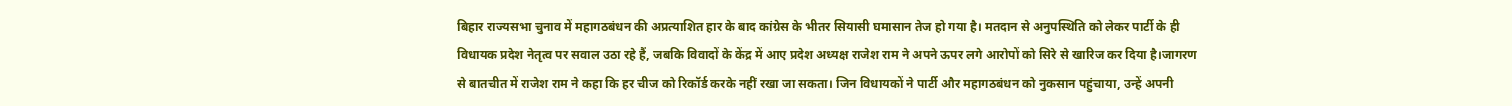बिहार राज्यसभा चुनाव में महागठबंधन की अप्रत्याशित हार के बाद कांग्रेस के भीतर सियासी घमासान तेज हो गया है। मतदान से अनुपस्थिति को लेकर पार्टी के ही विधायक प्रदेश नेतृत्व पर सवाल उठा रहे हैं, जबकि विवादों के केंद्र में आए प्रदेश अध्यक्ष राजेश राम ने अपने ऊपर लगे आरोपों को सिरे से खारिज कर दिया है।जागरण से बातचीत में राजेश राम ने कहा कि हर चीज को रिकॉर्ड करके नहीं रखा जा सकता। जिन विधायकों ने पार्टी और महागठबंधन को नुकसान पहुंचाया, उन्हें अपनी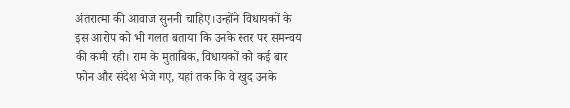अंतरात्मा की आवाज सुननी चाहिए।उन्होंने विधायकों के इस आरोप को भी गलत बताया कि उनके स्तर पर समन्वय की कमी रही। राम के मुताबिक, विधायकों को कई बार फोन और संदेश भेजे गए, यहां तक कि वे खुद उनके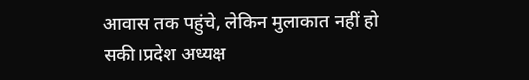आवास तक पहुंचे, लेकिन मुलाकात नहीं हो सकी।प्रदेश अध्यक्ष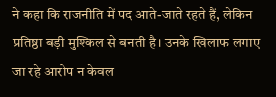ने कहा कि राजनीति में पद आते-जाते रहते हैं, लेकिन प्रतिष्ठा बड़ी मुश्किल से बनती है। उनके खिलाफ लगाए जा रहे आरोप न केवल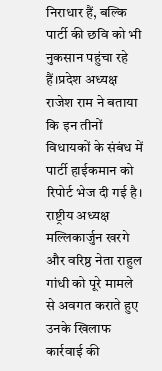निराधार हैं, बल्कि पार्टी की छवि को भी नुकसान पहुंचा रहे हैं।प्रदेश अध्यक्ष राजेश राम ने बताया कि इन तीनों विधायकों के संबंध में पार्टी हाईकमान को रिपोर्ट भेज दी गई है। राष्ट्रीय अध्यक्ष मल्लिकार्जुन खरगे और वरिष्ठ नेता राहुल गांधी को पूरे मामले से अवगत कराते हुए उनके खिलाफ कार्रवाई की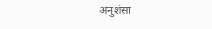अनुशंसा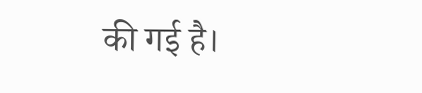की गई है।